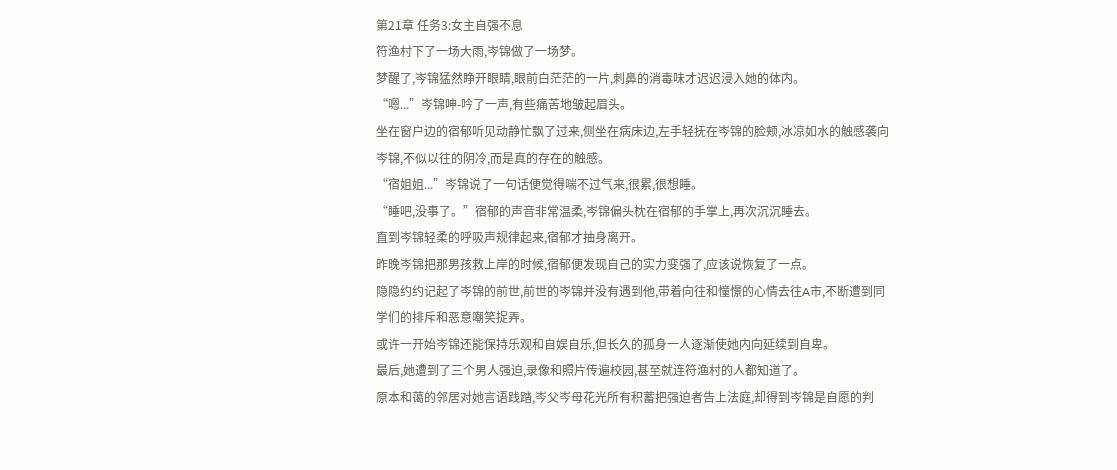第21章 任务3:女主自强不息
符渔村下了一场大雨,岑锦做了一场梦。
梦醒了,岑锦猛然睁开眼睛,眼前白茫茫的一片,刺鼻的消毒味才迟迟浸入她的体内。
“嗯...”岑锦呻-吟了一声,有些痛苦地皱起眉头。
坐在窗户边的宿郁听见动静忙飘了过来,侧坐在病床边,左手轻抚在岑锦的脸颊,冰凉如水的触感袭向岑锦,不似以往的阴冷,而是真的存在的触感。
“宿姐姐...”岑锦说了一句话便觉得喘不过气来,很累,很想睡。
“睡吧,没事了。”宿郁的声音非常温柔,岑锦偏头枕在宿郁的手掌上,再次沉沉睡去。
直到岑锦轻柔的呼吸声规律起来,宿郁才抽身离开。
昨晚岑锦把那男孩救上岸的时候,宿郁便发现自己的实力变强了,应该说恢复了一点。
隐隐约约记起了岑锦的前世,前世的岑锦并没有遇到他,带着向往和憧憬的心情去往A市,不断遭到同学们的排斥和恶意嘲笑捉弄。
或许一开始岑锦还能保持乐观和自娱自乐,但长久的孤身一人逐渐使她内向延续到自卑。
最后,她遭到了三个男人强迫,录像和照片传遍校园,甚至就连符渔村的人都知道了。
原本和蔼的邻居对她言语践踏,岑父岑母花光所有积蓄把强迫者告上法庭,却得到岑锦是自愿的判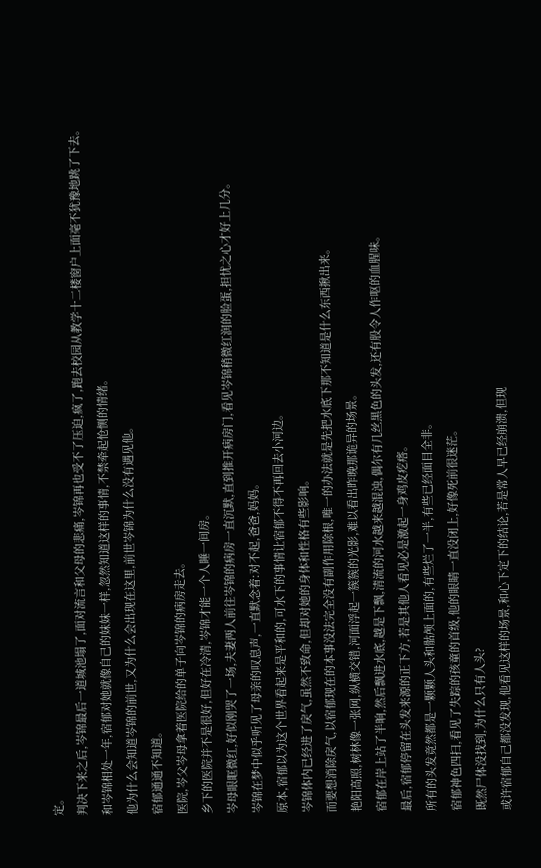定。
判决下来之后,岑锦最后一道城池塌了,面对流言和父母的悲痛,岑锦再也受不了压迫,疯了,跑去校园从教学十二楼窗户上面毫不犹豫地跳了下去。
和岑锦相处一年,宿郁对她就像自己的妹妹一样,忽然知道这样的事情,不禁牵起怆恻的情绪。
他为什么会知道岑锦的前世,又为什么会出现在这里,前世岑锦为什么没有遇见他。
宿郁通通不知道。
医院,岑父岑母拿着医院给的单子向岑锦的病房走去。
乡下的医院并不是很好,但好在冷清,岑锦才能一个人睡一间房。
岑母眼眶微红,好似刚哭了一场,夫妻两人前往岑锦的病房一直沉默,直到推开病房门,看见岑锦稍微红润的脸蛋,担忧之心才好上几分。
岑锦在梦中似乎听见了母亲的叹息声,一直默念着:对不起,爸爸,妈妈。
原本,宿郁以为这个世界看起来是平和的,可水下的事情让宿郁不得不再回去小河边。
岑锦体内已经进了戾气,虽然不致命,但却对她的身体和性格有些影响。
而要想消除戾气,以宿郁现在的本事没法完全没有副作用除根,唯一的办法就是先把水底下那不知道是什么东西揪出来。
艳阳高照,树林像一张网,纵横交错,河面浮起一簇簇的光影,难以看出昨晚那诡异的场景。
宿郁在岸上站了半晌,然后飘进水底,越是下飘,清流的河水越来越混浊,偶尔有几丝黑色的头发,还有股令人作呕的血腥味。
最后,宿郁停留在头发来源的正下方,若是其他人看见必是激起一身鸡皮疙瘩。
所有的头发竟然都是一颗颗人头和骷颅上面的,有些烂了一半,有些已经面目全非。
宿郁神色四扫,看见了失踪的孩童的首级,他的眼睛一直没闭上,好像死前很迷茫。
既然尸体没找到,为什么只有人头?
或许宿郁自己都没发现,他看见这样的场景,和心下定下的结论,若是常人早已经崩溃,但现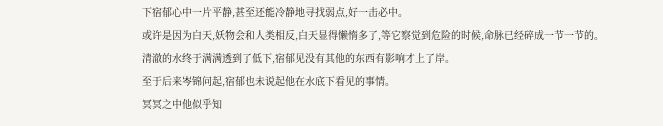下宿郁心中一片平静,甚至还能冷静地寻找弱点,好一击必中。
或许是因为白天,妖物会和人类相反,白天显得懒惰多了,等它察觉到危险的时候,命脉已经碎成一节一节的。
清澈的水终于满满透到了低下,宿郁见没有其他的东西有影响才上了岸。
至于后来岑锦问起,宿郁也未说起他在水底下看见的事情。
冥冥之中他似乎知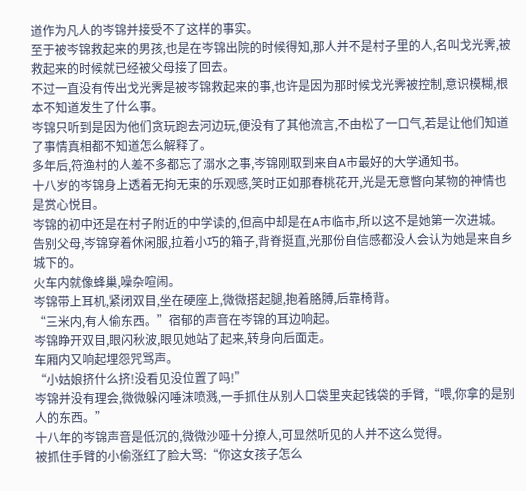道作为凡人的岑锦并接受不了这样的事实。
至于被岑锦救起来的男孩,也是在岑锦出院的时候得知,那人并不是村子里的人,名叫戈光霁,被救起来的时候就已经被父母接了回去。
不过一直没有传出戈光霁是被岑锦救起来的事,也许是因为那时候戈光霁被控制,意识模糊,根本不知道发生了什么事。
岑锦只听到是因为他们贪玩跑去河边玩,便没有了其他流言,不由松了一口气,若是让他们知道了事情真相都不知道怎么解释了。
多年后,符渔村的人差不多都忘了溺水之事,岑锦刚取到来自A市最好的大学通知书。
十八岁的岑锦身上透着无拘无束的乐观感,笑时正如那春桃花开,光是无意瞥向某物的神情也是赏心悦目。
岑锦的初中还是在村子附近的中学读的,但高中却是在A市临市,所以这不是她第一次进城。
告别父母,岑锦穿着休闲服,拉着小巧的箱子,背脊挺直,光那份自信感都没人会认为她是来自乡城下的。
火车内就像蜂巢,噪杂喧闹。
岑锦带上耳机,紧闭双目,坐在硬座上,微微搭起腿,抱着胳膊,后靠椅背。
“三米内,有人偷东西。”宿郁的声音在岑锦的耳边响起。
岑锦睁开双目,眼闪秋波,眼见她站了起来,转身向后面走。
车厢内又响起埋怨咒骂声。
“小姑娘挤什么挤!没看见没位置了吗!”
岑锦并没有理会,微微躲闪唾沫喷溅,一手抓住从别人口袋里夹起钱袋的手臂,“喂,你拿的是别人的东西。”
十八年的岑锦声音是低沉的,微微沙哑十分撩人,可显然听见的人并不这么觉得。
被抓住手臂的小偷涨红了脸大骂:“你这女孩子怎么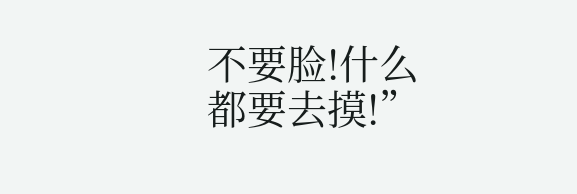不要脸!什么都要去摸!”